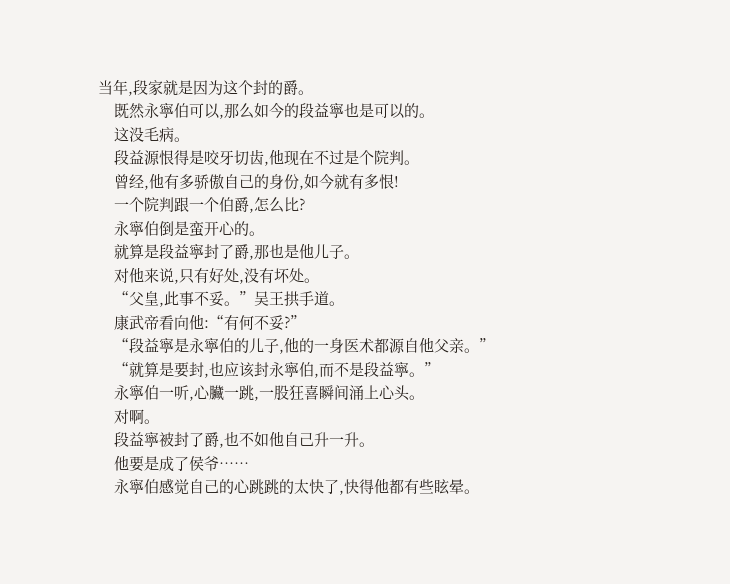当年,段家就是因为这个封的爵。
    既然永寧伯可以,那么如今的段益寧也是可以的。
    这没毛病。
    段益源恨得是咬牙切齿,他现在不过是个院判。
    曾经,他有多骄傲自己的身份,如今就有多恨!
    一个院判跟一个伯爵,怎么比?
    永寧伯倒是蛮开心的。
    就算是段益寧封了爵,那也是他儿子。
    对他来说,只有好处,没有坏处。
    “父皇,此事不妥。”吴王拱手道。
    康武帝看向他:“有何不妥?”
    “段益寧是永寧伯的儿子,他的一身医术都源自他父亲。”
    “就算是要封,也应该封永寧伯,而不是段益寧。”
    永寧伯一听,心臟一跳,一股狂喜瞬间涌上心头。
    对啊。
    段益寧被封了爵,也不如他自己升一升。
    他要是成了侯爷……
    永寧伯感觉自己的心跳跳的太快了,快得他都有些眩晕。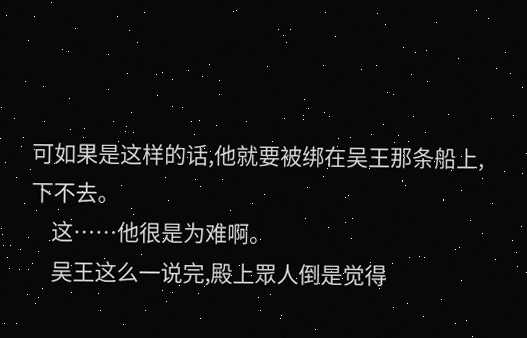可如果是这样的话,他就要被绑在吴王那条船上,下不去。
    这……他很是为难啊。
    吴王这么一说完,殿上眾人倒是觉得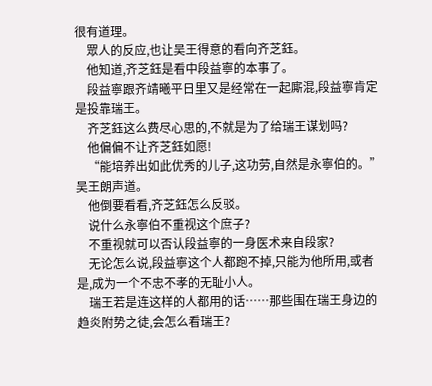很有道理。
    眾人的反应,也让吴王得意的看向齐芝鈺。
    他知道,齐芝鈺是看中段益寧的本事了。
    段益寧跟齐靖曦平日里又是经常在一起廝混,段益寧肯定是投靠瑞王。
    齐芝鈺这么费尽心思的,不就是为了给瑞王谋划吗?
    他偏偏不让齐芝鈺如愿!
    “能培养出如此优秀的儿子,这功劳,自然是永寧伯的。”吴王朗声道。
    他倒要看看,齐芝鈺怎么反驳。
    说什么永寧伯不重视这个庶子?
    不重视就可以否认段益寧的一身医术来自段家?
    无论怎么说,段益寧这个人都跑不掉,只能为他所用,或者是,成为一个不忠不孝的无耻小人。
    瑞王若是连这样的人都用的话……那些围在瑞王身边的趋炎附势之徒,会怎么看瑞王?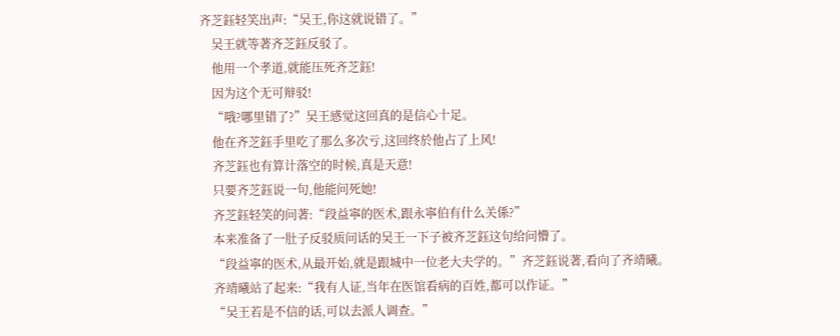齐芝鈺轻笑出声:“吴王,你这就说错了。”
    吴王就等著齐芝鈺反驳了。
    他用一个孝道,就能压死齐芝鈺!
    因为这个无可辩驳!
    “哦?哪里错了?”吴王感觉这回真的是信心十足。
    他在齐芝鈺手里吃了那么多次亏,这回终於他占了上风!
    齐芝鈺也有算计落空的时候,真是天意!
    只要齐芝鈺说一句,他能问死她!
    齐芝鈺轻笑的问著:“段益寧的医术,跟永寧伯有什么关係?”
    本来准备了一肚子反驳质问话的吴王一下子被齐芝鈺这句给问懵了。
    “段益寧的医术,从最开始,就是跟城中一位老大夫学的。”齐芝鈺说著,看向了齐靖曦。
    齐靖曦站了起来:“我有人证,当年在医馆看病的百姓,都可以作证。”
    “吴王若是不信的话,可以去派人调查。”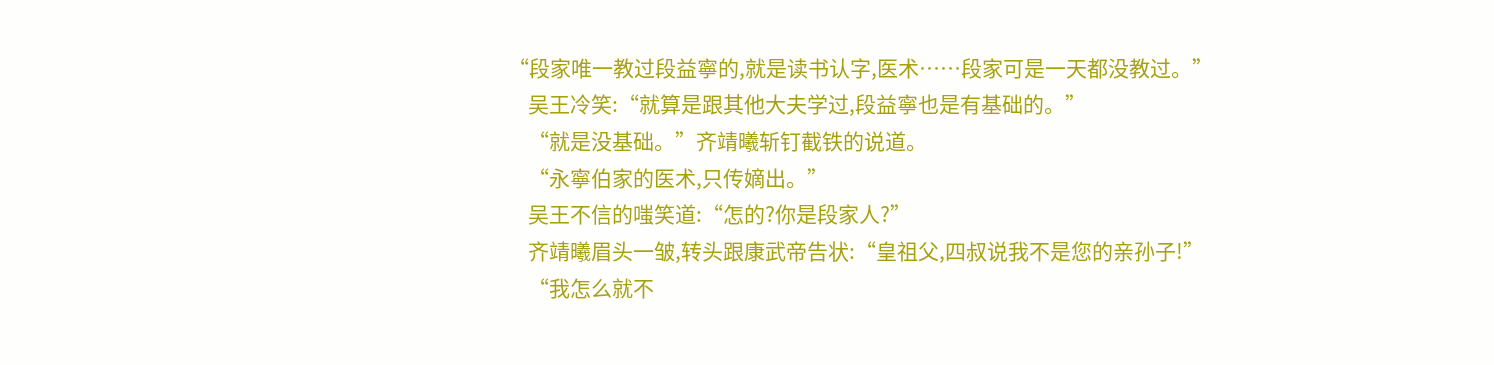“段家唯一教过段益寧的,就是读书认字,医术……段家可是一天都没教过。”
    吴王冷笑:“就算是跟其他大夫学过,段益寧也是有基础的。”
    “就是没基础。”齐靖曦斩钉截铁的说道。
    “永寧伯家的医术,只传嫡出。”
    吴王不信的嗤笑道:“怎的?你是段家人?”
    齐靖曦眉头一皱,转头跟康武帝告状:“皇祖父,四叔说我不是您的亲孙子!”
    “我怎么就不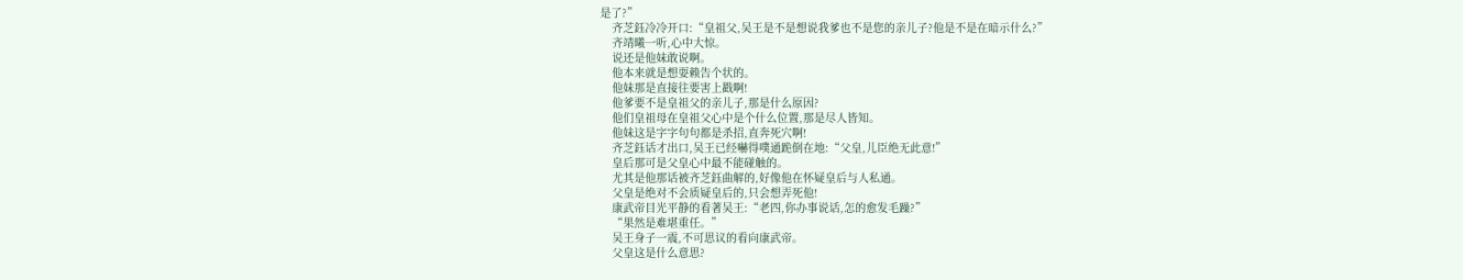是了?”
    齐芝鈺冷冷开口:“皇祖父,吴王是不是想说我爹也不是您的亲儿子?他是不是在暗示什么?”
    齐靖曦一听,心中大惊。
    说还是他妹敢说啊。
    他本来就是想耍赖告个状的。
    他妹那是直接往要害上戳啊!
    他爹要不是皇祖父的亲儿子,那是什么原因?
    他们皇祖母在皇祖父心中是个什么位置,那是尽人皆知。
    他妹这是字字句句都是杀招,直奔死穴啊!
    齐芝鈺话才出口,吴王已经嚇得噗通跪倒在地:“父皇,儿臣绝无此意!”
    皇后那可是父皇心中最不能碰触的。
    尤其是他那话被齐芝鈺曲解的,好像他在怀疑皇后与人私通。
    父皇是绝对不会质疑皇后的,只会想弄死他!
    康武帝目光平静的看著吴王:“老四,你办事说话,怎的愈发毛躁?”
    “果然是难堪重任。”
    吴王身子一震,不可思议的看向康武帝。
    父皇这是什么意思?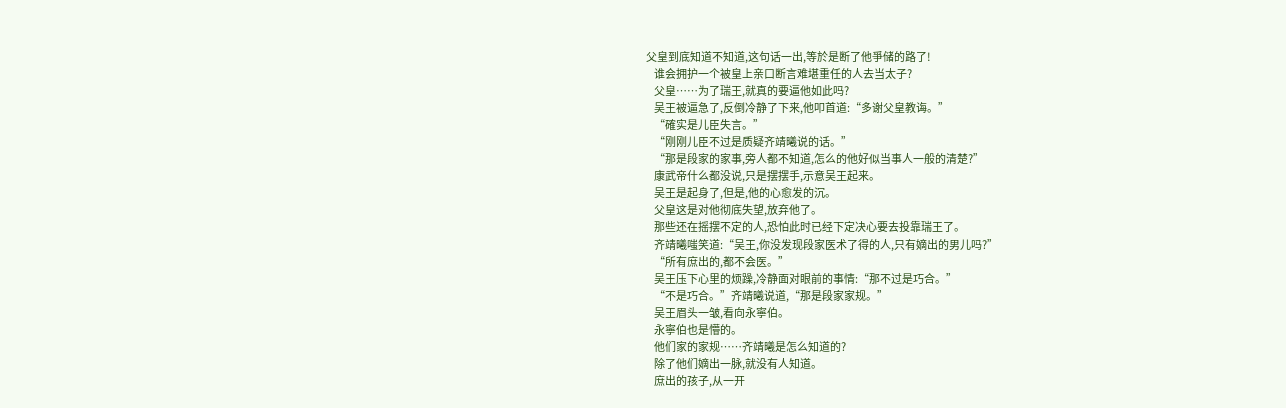父皇到底知道不知道,这句话一出,等於是断了他爭储的路了!
    谁会拥护一个被皇上亲口断言难堪重任的人去当太子?
    父皇……为了瑞王,就真的要逼他如此吗?
    吴王被逼急了,反倒冷静了下来,他叩首道:“多谢父皇教诲。”
    “確实是儿臣失言。”
    “刚刚儿臣不过是质疑齐靖曦说的话。”
    “那是段家的家事,旁人都不知道,怎么的他好似当事人一般的清楚?”
    康武帝什么都没说,只是摆摆手,示意吴王起来。
    吴王是起身了,但是,他的心愈发的沉。
    父皇这是对他彻底失望,放弃他了。
    那些还在摇摆不定的人,恐怕此时已经下定决心要去投靠瑞王了。
    齐靖曦嗤笑道:“吴王,你没发现段家医术了得的人,只有嫡出的男儿吗?”
    “所有庶出的,都不会医。”
    吴王压下心里的烦躁,冷静面对眼前的事情:“那不过是巧合。”
    “不是巧合。”齐靖曦说道,“那是段家家规。”
    吴王眉头一皱,看向永寧伯。
    永寧伯也是懵的。
    他们家的家规……齐靖曦是怎么知道的?
    除了他们嫡出一脉,就没有人知道。
    庶出的孩子,从一开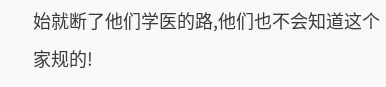始就断了他们学医的路,他们也不会知道这个家规的!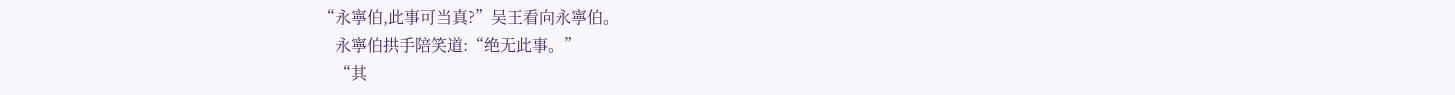“永寧伯,此事可当真?”吴王看向永寧伯。
    永寧伯拱手陪笑道:“绝无此事。”
    “其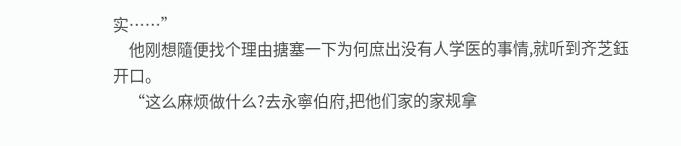实……”
    他刚想隨便找个理由搪塞一下为何庶出没有人学医的事情,就听到齐芝鈺开口。
    “这么麻烦做什么?去永寧伯府,把他们家的家规拿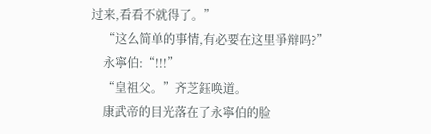过来,看看不就得了。”
    “这么简单的事情,有必要在这里爭辩吗?”
    永寧伯:“!!!”
    “皇祖父。”齐芝鈺唤道。
    康武帝的目光落在了永寧伯的脸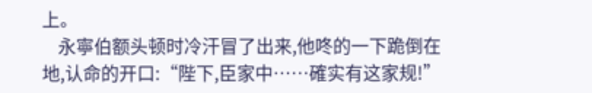上。
    永寧伯额头顿时冷汗冒了出来,他咚的一下跪倒在地,认命的开口:“陛下,臣家中……確实有这家规!”